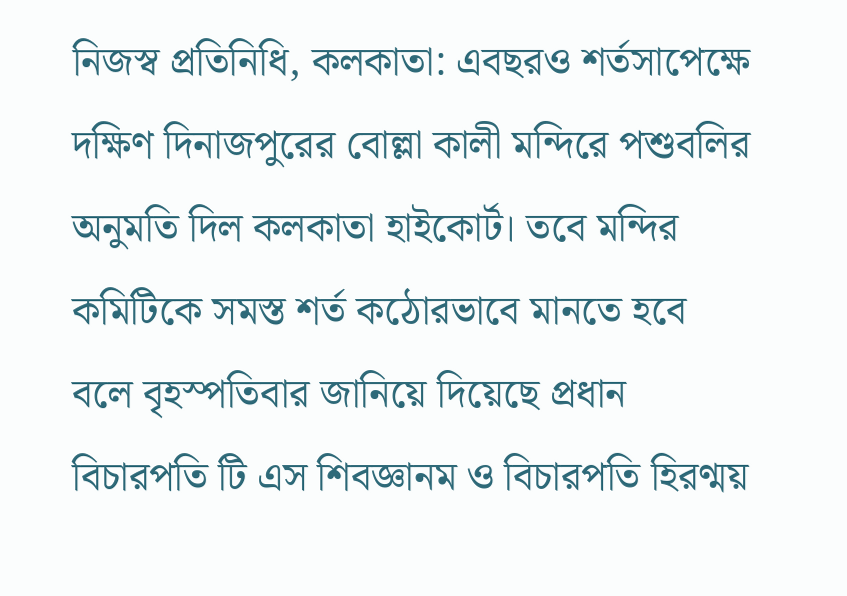নিজস্ব প্রতিনিধি, কলকাতা: এবছরও শর্তসাপেক্ষে দক্ষিণ দিনাজপুরের বোল্লা কালী মন্দিরে পশুবলির অনুমতি দিল কলকাতা হাইকোর্ট। তবে মন্দির কমিটিকে সমস্ত শর্ত কঠোরভাবে মানতে হবে বলে বৃহস্পতিবার জানিয়ে দিয়েছে প্রধান বিচারপতি টি এস শিবজ্ঞানম ও বিচারপতি হিরণ্ময়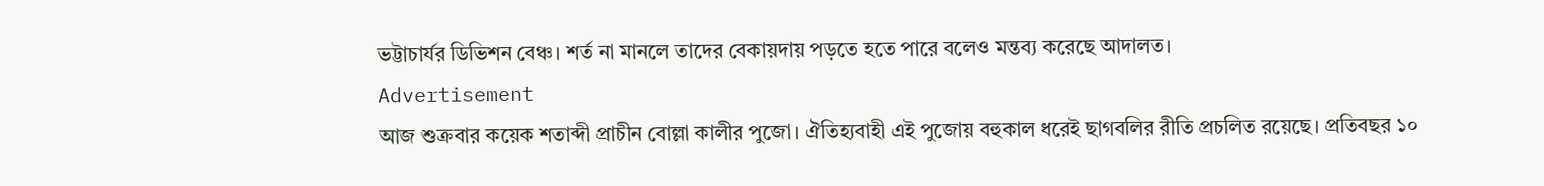ভট্টাচার্যর ডিভিশন বেঞ্চ। শর্ত না মানলে তাদের বেকায়দায় পড়তে হতে পারে বলেও মন্তব্য করেছে আদালত।
Advertisement
আজ শুক্রবার কয়েক শতাব্দী প্রাচীন বোল্লা কালীর পুজো। ঐতিহ্যবাহী এই পুজোয় বহুকাল ধরেই ছাগবলির রীতি প্রচলিত রয়েছে। প্রতিবছর ১০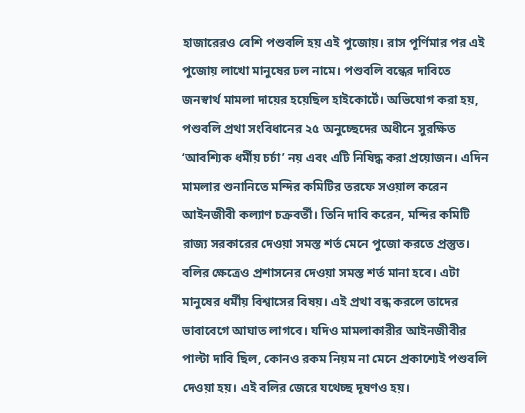হাজারেরও বেশি পশুবলি হয় এই পুজোয়। রাস পূর্ণিমার পর এই পুজোয় লাখো মানুষের ঢল নামে। পশুবলি বন্ধের দাবিতে জনস্বার্থ মামলা দায়ের হয়েছিল হাইকোর্টে। অভিযোগ করা হয়, পশুবলি প্রথা সংবিধানের ২৫ অনুচ্ছেদের অধীনে সুরক্ষিত ‘আবশ্যিক ধর্মীয় চর্চা’ নয় এবং এটি নিষিদ্ধ করা প্রয়োজন। এদিন মামলার শুনানিতে মন্দির কমিটির তরফে সওয়াল করেন আইনজীবী কল্যাণ চক্রবর্তী। তিনি দাবি করেন, মন্দির কমিটি রাজ্য সরকারের দেওয়া সমস্ত শর্ত মেনে পুজো করতে প্রস্তুত। বলির ক্ষেত্রেও প্রশাসনের দেওয়া সমস্ত শর্ত মানা হবে। এটা মানুষের ধর্মীয় বিশ্বাসের বিষয়। এই প্রথা বন্ধ করলে তাদের ভাবাবেগে আঘাত লাগবে। যদিও মামলাকারীর আইনজীবীর পাল্টা দাবি ছিল, কোনও রকম নিয়ম না মেনে প্রকাশ্যেই পশুবলি দেওয়া হয়। এই বলির জেরে যথেচ্ছ দূষণও হয়।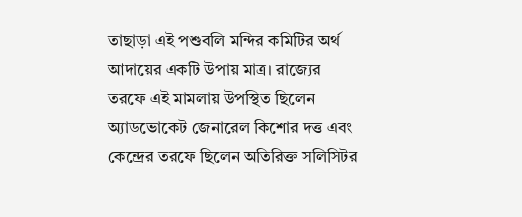তাছাড়া এই পশুবলি মন্দির কমিটির অর্থ আদায়ের একটি উপায় মাত্র। রাজ্যের তরফে এই মামলায় উপস্থিত ছিলেন অ্যাডভোকেট জেনারেল কিশোর দত্ত এবং কেন্দ্রের তরফে ছিলেন অতিরিক্ত সলিসিটর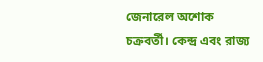জেনারেল অশোক চক্রবর্তী। কেন্দ্র এবং রাজ্য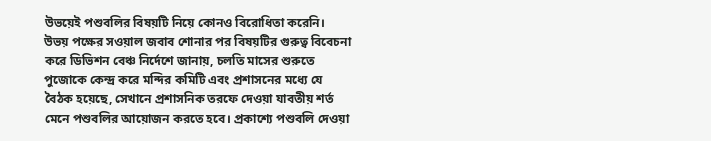উভয়েই পশুবলির বিষয়টি নিয়ে কোনও বিরোধিতা করেনি।
উভয় পক্ষের সওয়াল জবাব শোনার পর বিষয়টির গুরুত্ব বিবেচনা করে ডিভিশন বেঞ্চ নির্দেশে জানায়, চলতি মাসের শুরুতে পুজোকে কেন্দ্র করে মন্দির কমিটি এবং প্রশাসনের মধ্যে যে বৈঠক হয়েছে, সেখানে প্রশাসনিক তরফে দেওয়া যাবতীয় শর্ত মেনে পশুবলির আয়োজন করতে হবে। প্রকাশ্যে পশুবলি দেওয়া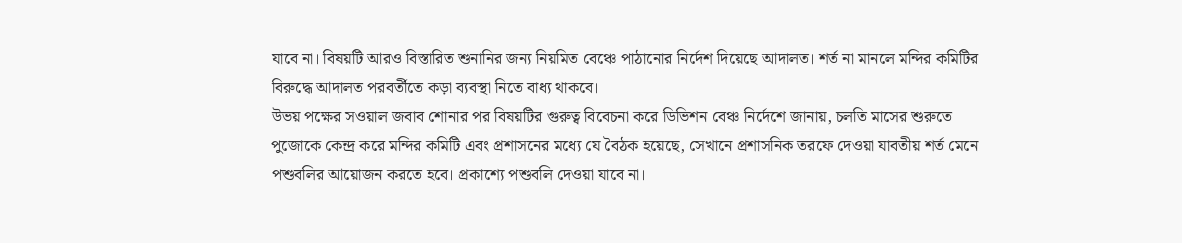যাবে না। বিষয়টি আরও বিস্তারিত শুনানির জন্য নিয়মিত বেঞ্চে পাঠানোর নির্দেশ দিয়েছে আদালত। শর্ত না মানলে মন্দির কমিটির বিরুদ্ধে আদালত পরবর্তীতে কড়া ব্যবস্থা নিতে বাধ্য থাকবে।
উভয় পক্ষের সওয়াল জবাব শোনার পর বিষয়টির গুরুত্ব বিবেচনা করে ডিভিশন বেঞ্চ নির্দেশে জানায়, চলতি মাসের শুরুতে পুজোকে কেন্দ্র করে মন্দির কমিটি এবং প্রশাসনের মধ্যে যে বৈঠক হয়েছে, সেখানে প্রশাসনিক তরফে দেওয়া যাবতীয় শর্ত মেনে পশুবলির আয়োজন করতে হবে। প্রকাশ্যে পশুবলি দেওয়া যাবে না।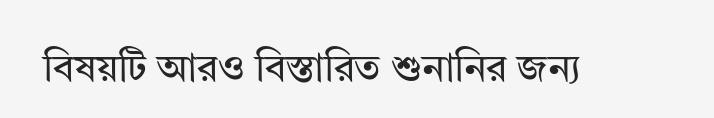বিষয়টি আরও বিস্তারিত শুনানির জন্য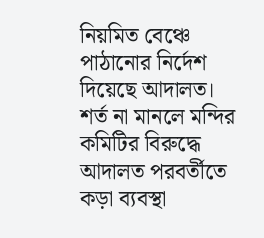নিয়মিত বেঞ্চে পাঠানোর নির্দেশ দিয়েছে আদালত। শর্ত না মানলে মন্দির কমিটির বিরুদ্ধে আদালত পরবর্তীতে কড়া ব্যবস্থা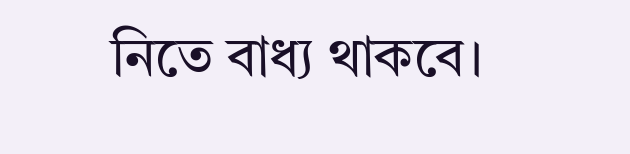নিতে বাধ্য থাকবে।